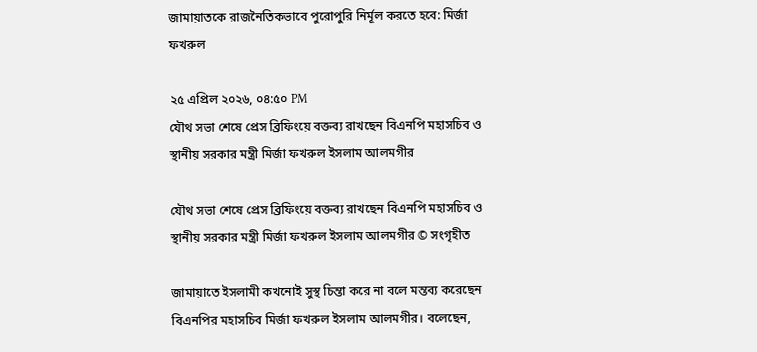জামায়াতকে রাজনৈতিকভাবে পুরোপুরি নির্মূল করতে হবে: মির্জা ফখরুল

২৫ এপ্রিল ২০২৬, ০৪:৫০ PM
যৌথ সভা শেষে প্রেস ব্রিফিংয়ে বক্তব্য রাখছেন বিএনপি মহাসচিব ও স্থানীয় সরকার মন্ত্রী মির্জা ফখরুল ইসলাম আলমগীর

যৌথ সভা শেষে প্রেস ব্রিফিংয়ে বক্তব্য রাখছেন বিএনপি মহাসচিব ও স্থানীয় সরকার মন্ত্রী মির্জা ফখরুল ইসলাম আলমগীর © সংগৃহীত

জামায়াতে ইসলামী কখনোই সুস্থ চিন্তা করে না বলে মন্তব্য করেছেন বিএনপির মহাসচিব মির্জা ফখরুল ইসলাম আলমগীর। বলেছেন,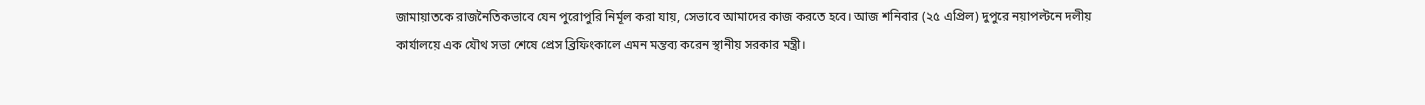জামায়াতকে রাজনৈতিকভাবে যেন পুরোপুরি নির্মূল করা যায়, সেভাবে আমাদের কাজ করতে হবে। আজ শনিবার (২৫ এপ্রিল) দুপুরে নয়াপল্টনে দলীয় কার্যালয়ে এক যৌথ সভা শেষে প্রেস ব্রিফিংকালে এমন মন্তব্য করেন স্থানীয় সরকার মন্ত্রী।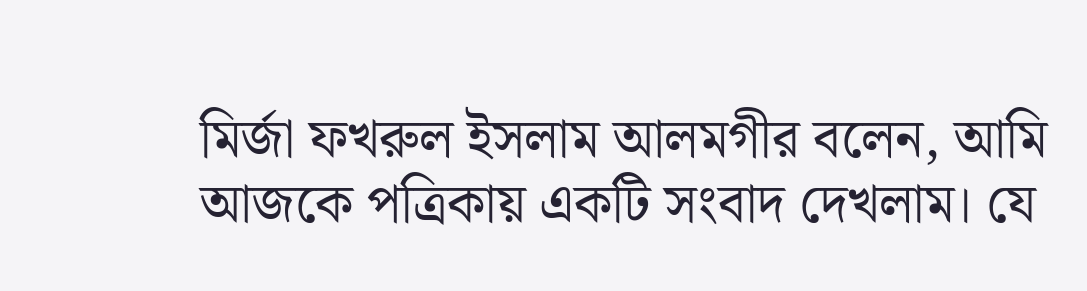মির্জা ফখরুল ইসলাম আলমগীর বলেন, আমি আজকে পত্রিকায় একটি সংবাদ দেখলাম। যে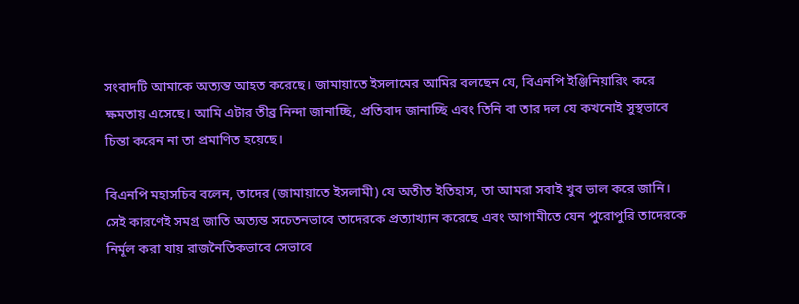সংবাদটি আমাকে অত্যন্ত আহত করেছে। জামায়াতে ইসলামের আমির বলছেন যে, বিএনপি ইঞ্জিনিয়ারিং করে ক্ষমতায় এসেছে। আমি এটার তীব্র নিন্দা জানাচ্ছি, প্রতিবাদ জানাচ্ছি এবং তিনি বা তার দল যে কখনোই সুস্থভাবে চিন্তা করেন না তা প্রমাণিত হয়েছে।

বিএনপি মহাসচিব বলেন, তাদের (জামায়াতে ইসলামী) যে অতীত ইতিহাস, তা আমরা সবাই খুব ভাল করে জানি। সেই কারণেই সমগ্র জাতি অত্যন্ত সচেতনভাবে তাদেরকে প্রত্যাখ্যান করেছে এবং আগামীতে যেন পুরোপুরি তাদেরকে নির্মূল করা যায় রাজনৈতিকভাবে সেভাবে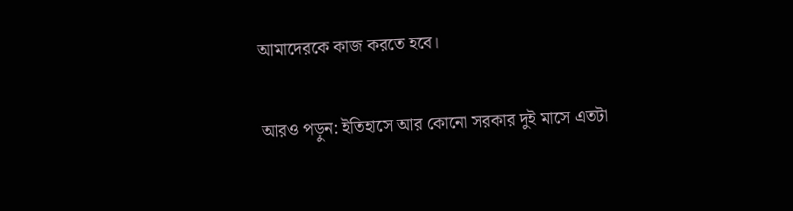আমাদেরকে কাজ করতে হবে।

আরও পড়ুন: ইতিহাসে আর কোনো সরকার দুই মাসে এতটা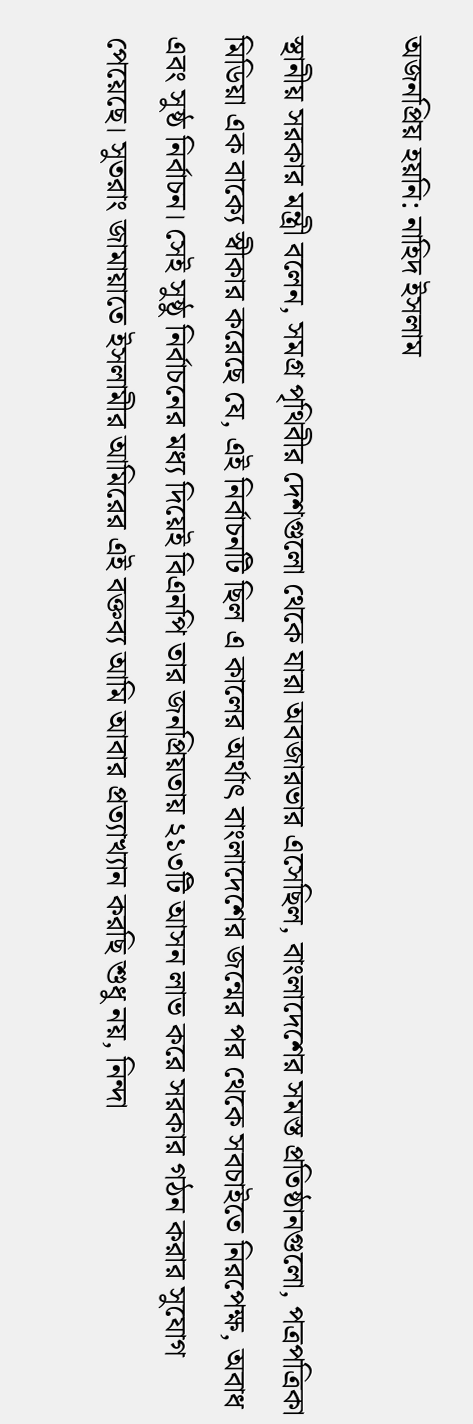অজনপ্রিয় হয়নি: নাহিদ ইসলাম

স্থানীয় সরকার মন্ত্রী বলেন, সমগ্র পৃথিবীর দেশগুলো থেকে যারা অবজারভার এসেছিল, বাংলাদেশের সমস্ত প্রতিষ্ঠানগুলো, পত্রপত্রিকা মিডিয়া এক বাক্যে স্বীকার করেছে যে, এই নির্বাচনটি ছিল এ কালের অর্থাৎ বাংলাদেশের জন্মের পর থেকে সবচাইতে নিরপেক্ষ, অবাধ এবং সুষ্ঠ নির্বাচন। সেই সুষ্ঠু নির্বাচনের মধ্য দিয়েই বিএনপি তার জনপ্রিয়তায় ২১৩টি আসন লাভ করে সরকার গঠন করার সুযোগ পেয়েছে। সুতরাং জামায়াতে ইসলামীর আমিরের এই বক্তব্য আমি আবার প্রত্যাখ্যান করছি শুধু নয়, নিন্দা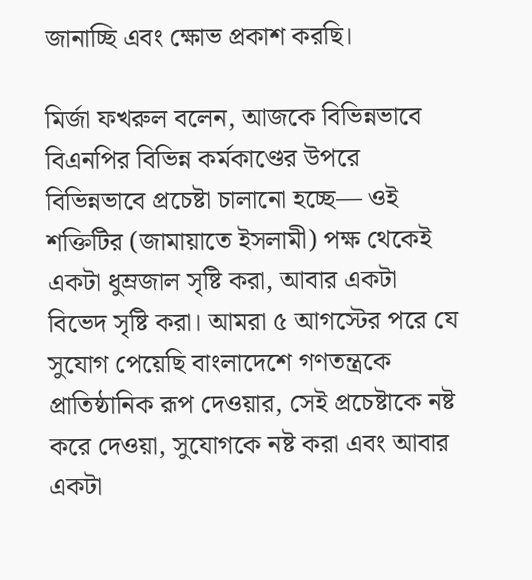জানাচ্ছি এবং ক্ষোভ প্রকাশ করছি।

মির্জা ফখরুল বলেন, আজকে বিভিন্নভাবে বিএনপির বিভিন্ন কর্মকাণ্ডের উপরে বিভিন্নভাবে প্রচেষ্টা চালানো হচ্ছে— ওই শক্তিটির (জামায়াতে ইসলামী) পক্ষ থেকেই একটা ধুম্রজাল সৃষ্টি করা, আবার একটা বিভেদ সৃষ্টি করা। আমরা ৫ আগস্টের পরে যে সুযোগ পেয়েছি বাংলাদেশে গণতন্ত্রকে প্রাতিষ্ঠানিক রূপ দেওয়ার, সেই প্রচেষ্টাকে নষ্ট করে দেওয়া, সুযোগকে নষ্ট করা এবং আবার একটা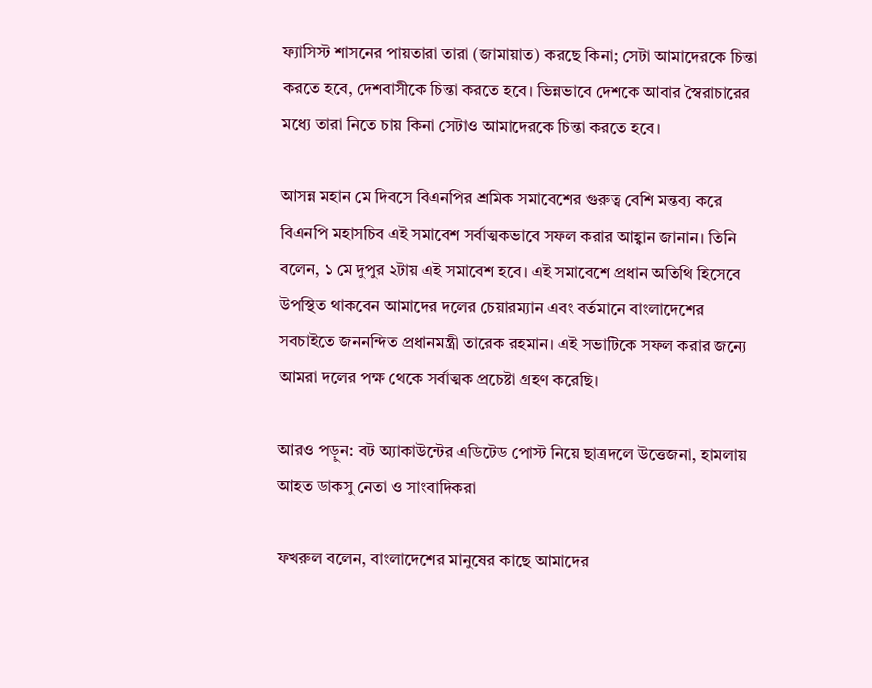ফ্যাসিস্ট শাসনের পায়তারা তারা (জামায়াত) করছে কিনা; সেটা আমাদেরকে চিন্তা করতে হবে, দেশবাসীকে চিন্তা করতে হবে। ভিন্নভাবে দেশকে আবার স্বৈরাচারের মধ্যে তারা নিতে চায় কিনা সেটাও আমাদেরকে চিন্তা করতে হবে।

আসন্ন মহান মে দিবসে বিএনপির শ্রমিক সমাবেশের গুরুত্ব বেশি মন্তব্য করে বিএনপি মহাসচিব এই সমাবেশ সর্বাত্মকভাবে সফল করার আহ্বান জানান। তিনি বলেন, ১ মে দুপুর ২টায় এই সমাবেশ হবে। এই সমাবেশে প্রধান অতিথি হিসেবে উপস্থিত থাকবেন আমাদের দলের চেয়ারম্যান এবং বর্তমানে বাংলাদেশের সবচাইতে জননন্দিত প্রধানমন্ত্রী তারেক রহমান। এই সভাটিকে সফল করার জন্যে আমরা দলের পক্ষ থেকে সর্বাত্মক প্রচেষ্টা গ্রহণ করেছি।

আরও পড়ুন: বট অ্যাকাউন্টের এডিটেড পোস্ট নিয়ে ছাত্রদলে উত্তেজনা, হামলায় আহত ডাকসু নেতা ও সাংবাদিকরা

ফখরুল বলেন, বাংলাদেশের মানুষের কাছে আমাদের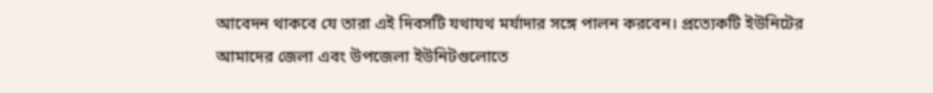আবেদন থাকবে যে তারা এই দিবসটি যথাযথ মর্যাদার সঙ্গে পালন করবেন। প্রত্যেকটি ইউনিটের আমাদের জেলা এবং উপজেলা ইউনিটগুলোতে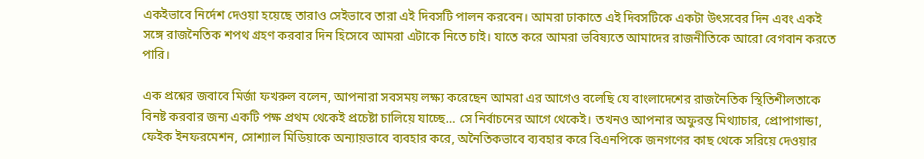একইভাবে নির্দেশ দেওয়া হয়েছে তারাও সেইভাবে তারা এই দিবসটি পালন করবেন। আমরা ঢাকাতে এই দিবসটিকে একটা উৎসবের দিন এবং একই সঙ্গে রাজনৈতিক শপথ গ্রহণ করবার দিন হিসেবে আমরা এটাকে নিতে চাই। যাতে করে আমরা ভবিষ্যতে আমাদের রাজনীতিকে আরো বেগবান করতে পারি।

এক প্রশ্নের জবাবে মির্জা ফখরুল বলেন, আপনারা সবসময় লক্ষ্য করেছেন আমরা এর আগেও বলেছি যে বাংলাদেশের রাজনৈতিক স্থিতিশীলতাকে বিনষ্ট করবার জন্য একটি পক্ষ প্রথম থেকেই প্রচেষ্টা চালিয়ে যাচ্ছে… সে নির্বাচনের আগে থেকেই। তখনও আপনার অফুরন্ত মিথ্যাচার, প্রোপাগান্ডা, ফেইক ইনফরমেশন, সোশ্যাল মিডিয়াকে অন্যায়ভাবে ব্যবহার করে, অনৈতিকভাবে ব্যবহার করে বিএনপিকে জনগণের কাছ থেকে সরিয়ে দেওয়ার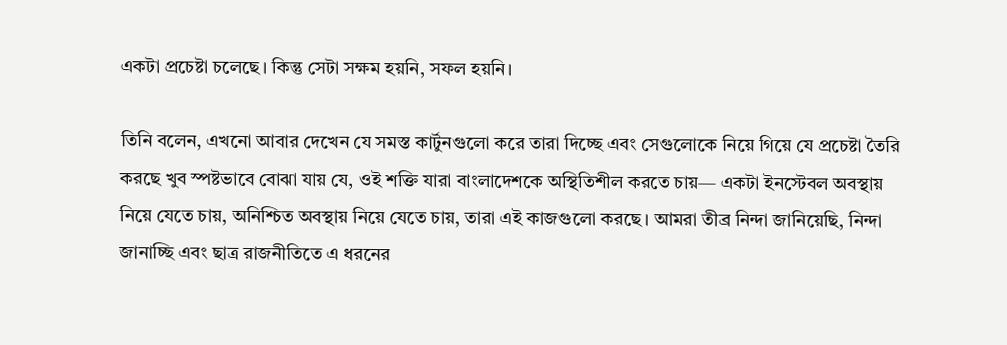একটা প্রচেষ্টা চলেছে। কিন্তু সেটা সক্ষম হয়নি, সফল হয়নি।

তিনি বলেন, এখনো আবার দেখেন যে সমস্ত কার্টুনগুলো করে তারা দিচ্ছে এবং সেগুলোকে নিয়ে গিয়ে যে প্রচেষ্টা তৈরি করছে খুব স্পষ্টভাবে বোঝা যায় যে, ওই শক্তি যারা বাংলাদেশকে অস্থিতিশীল করতে চায়— একটা ইনস্টেবল অবস্থায় নিয়ে যেতে চায়, অনিশ্চিত অবস্থায় নিয়ে যেতে চায়, তারা এই কাজগুলো করছে। আমরা তীব্র নিন্দা জানিয়েছি, নিন্দা জানাচ্ছি এবং ছাত্র রাজনীতিতে এ ধরনের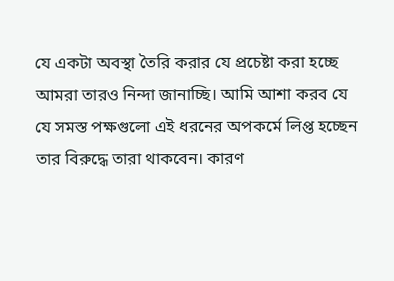যে একটা অবস্থা তৈরি করার যে প্রচেষ্টা করা হচ্ছে আমরা তারও নিন্দা জানাচ্ছি। আমি আশা করব যে যে সমস্ত পক্ষগুলো এই ধরনের অপকর্মে লিপ্ত হচ্ছেন তার বিরুদ্ধে তারা থাকবেন। কারণ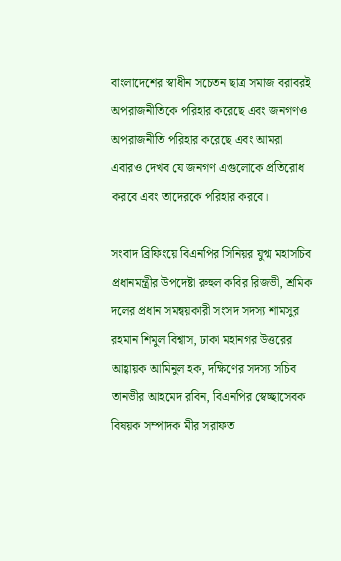বাংলাদেশের স্বাধীন সচেতন ছাত্র সমাজ বরাবরই অপরাজনীতিকে পরিহার করেছে এবং জনগণও অপরাজনীতি পরিহার করেছে এবং আমরা এবারও দেখব যে জনগণ এগুলোকে প্রতিরোধ করবে এবং তাদেরকে পরিহার করবে।

সংবাদ ব্রিফিংয়ে বিএনপির সিনিয়র যুগ্ম মহাসচিব প্রধানমন্ত্রীর উপদেষ্টা রুহুল কবির রিজভী, শ্রমিক দলের প্রধান সমন্বয়কারী সংসদ সদস্য শামসুর রহমান শিমুল বিশ্বাস, ঢাকা মহানগর উত্তরের আহ্বায়ক আমিনুল হক, দক্ষিণের সদস্য সচিব তানভীর আহমেদ রবিন, বিএনপির স্বেচ্ছাসেবক বিষয়ক সম্পাদক মীর সরাফত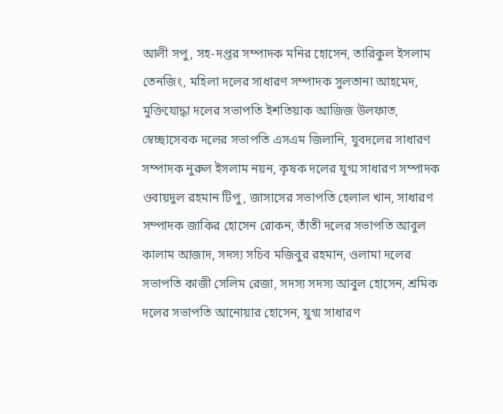আলী সপু, সহ-দপ্তর সম্পাদক মনির ‍হোসেন, তারিকুল ইসলাম তেনজিং, মহিলা দলের সাধারণ সম্পাদক সুলতানা আহমেদ, মুক্তিযোদ্ধা দলের সভাপতি ইশতিয়াক আজিজ উলফাত, স্বেচ্ছাসেবক দলের সভাপতি এসএম জিলানি, যুবদলের সাধারণ সম্পাদক নুরুল ইসলাম নয়ন, কৃষক দলের যুগ্ম সাধারণ সম্পাদক  ওবায়দুল রহমান টিপু, জাসাসের সভাপতি হেলাল খান, সাধারণ সম্পাদক জাকির হোসেন রোকন, তাঁতী দলের সভাপতি আবুল কালাম আজাদ, সদস্য সচিব মজিবুর রহমান, ওলামা দলের সভাপতি কাজী সেলিম রেজা, সদস্য সদস্য আবুল হোসেন, শ্রমিক দলের সভাপতি আনোয়ার হোসেন, যুগ্ম সাধারণ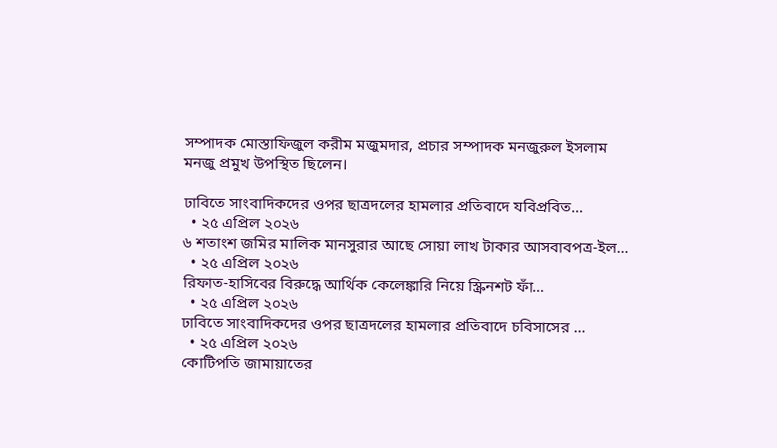সম্পাদক মোস্তাফিজুল করীম মজুমদার, প্রচার সম্পাদক মনজুরুল ইসলাম মনজু প্রমুখ উপস্থিত ছিলেন।

ঢাবিতে সাংবাদিকদের ওপর ছাত্রদলের হামলার প্রতিবাদে যবিপ্রবিত…
  • ২৫ এপ্রিল ২০২৬
৬ শতাংশ জমির মালিক মানসুরার আছে সোয়া লাখ টাকার আসবাবপত্র-ইল…
  • ২৫ এপ্রিল ২০২৬
রিফাত-হাসিবের বিরুদ্ধে আর্থিক কেলেঙ্কারি নিয়ে স্ক্রিনশট ফাঁ…
  • ২৫ এপ্রিল ২০২৬
ঢাবিতে সাংবাদিকদের ওপর ছাত্রদলের হামলার প্রতিবাদে চবিসাসের …
  • ২৫ এপ্রিল ২০২৬
কোটিপতি জামায়াতের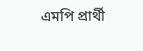এমপি প্রার্থী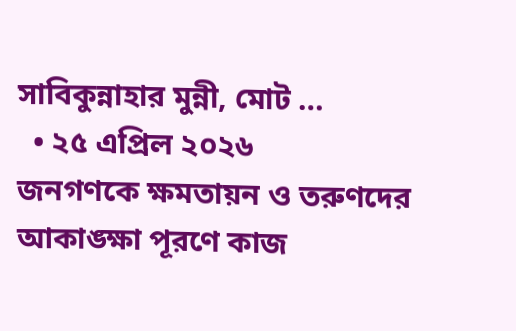সাবিকুন্নাহার মুন্নী, মোট …
  • ২৫ এপ্রিল ২০২৬
জনগণকে ক্ষমতায়ন ও তরুণদের আকাঙ্ক্ষা পূরণে কাজ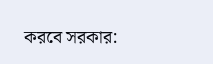করবে সরকার: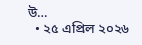উ…
  • ২৫ এপ্রিল ২০২৬